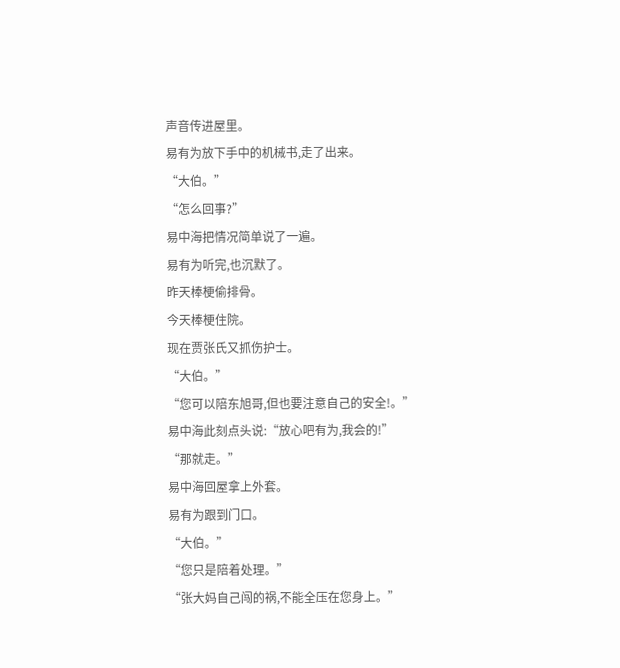声音传进屋里。
易有为放下手中的机械书,走了出来。
“大伯。”
“怎么回事?”
易中海把情况简单说了一遍。
易有为听完,也沉默了。
昨天棒梗偷排骨。
今天棒梗住院。
现在贾张氏又抓伤护士。
“大伯。”
“您可以陪东旭哥,但也要注意自己的安全!。”
易中海此刻点头说:“放心吧有为,我会的!”
“那就走。”
易中海回屋拿上外套。
易有为跟到门口。
“大伯。”
“您只是陪着处理。”
“张大妈自己闯的祸,不能全压在您身上。”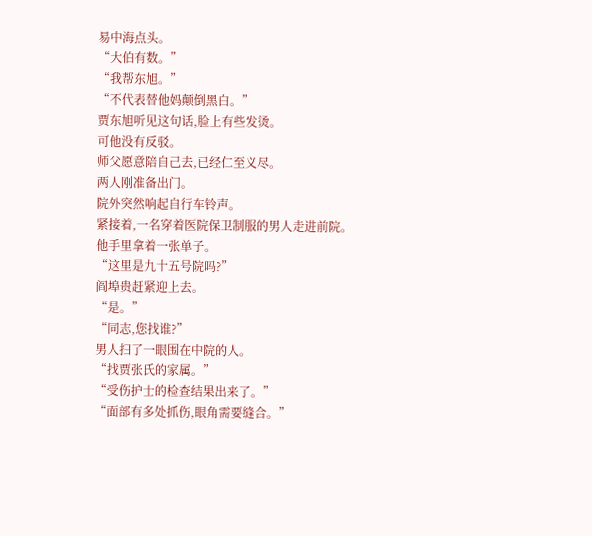易中海点头。
“大伯有数。”
“我帮东旭。”
“不代表替他妈颠倒黑白。”
贾东旭听见这句话,脸上有些发烫。
可他没有反驳。
师父愿意陪自己去,已经仁至义尽。
两人刚准备出门。
院外突然响起自行车铃声。
紧接着,一名穿着医院保卫制服的男人走进前院。
他手里拿着一张单子。
“这里是九十五号院吗?”
阎埠贵赶紧迎上去。
“是。”
“同志,您找谁?”
男人扫了一眼围在中院的人。
“找贾张氏的家属。”
“受伤护士的检查结果出来了。”
“面部有多处抓伤,眼角需要缝合。”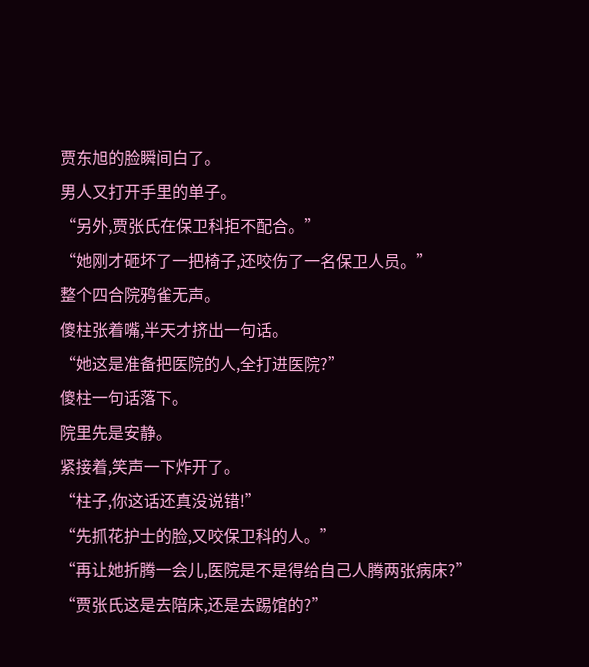贾东旭的脸瞬间白了。
男人又打开手里的单子。
“另外,贾张氏在保卫科拒不配合。”
“她刚才砸坏了一把椅子,还咬伤了一名保卫人员。”
整个四合院鸦雀无声。
傻柱张着嘴,半天才挤出一句话。
“她这是准备把医院的人,全打进医院?”
傻柱一句话落下。
院里先是安静。
紧接着,笑声一下炸开了。
“柱子,你这话还真没说错!”
“先抓花护士的脸,又咬保卫科的人。”
“再让她折腾一会儿,医院是不是得给自己人腾两张病床?”
“贾张氏这是去陪床,还是去踢馆的?”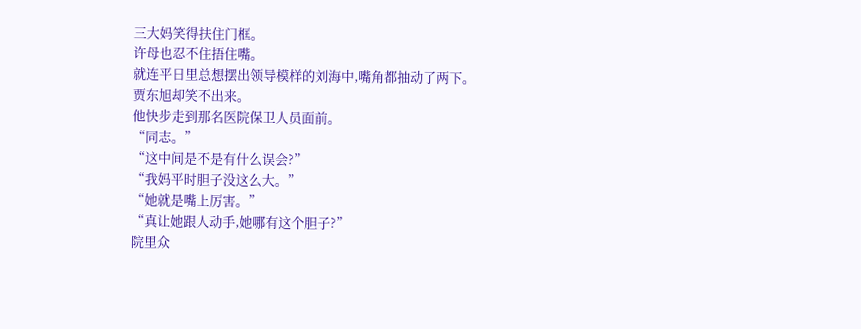三大妈笑得扶住门框。
许母也忍不住捂住嘴。
就连平日里总想摆出领导模样的刘海中,嘴角都抽动了两下。
贾东旭却笑不出来。
他快步走到那名医院保卫人员面前。
“同志。”
“这中间是不是有什么误会?”
“我妈平时胆子没这么大。”
“她就是嘴上厉害。”
“真让她跟人动手,她哪有这个胆子?”
院里众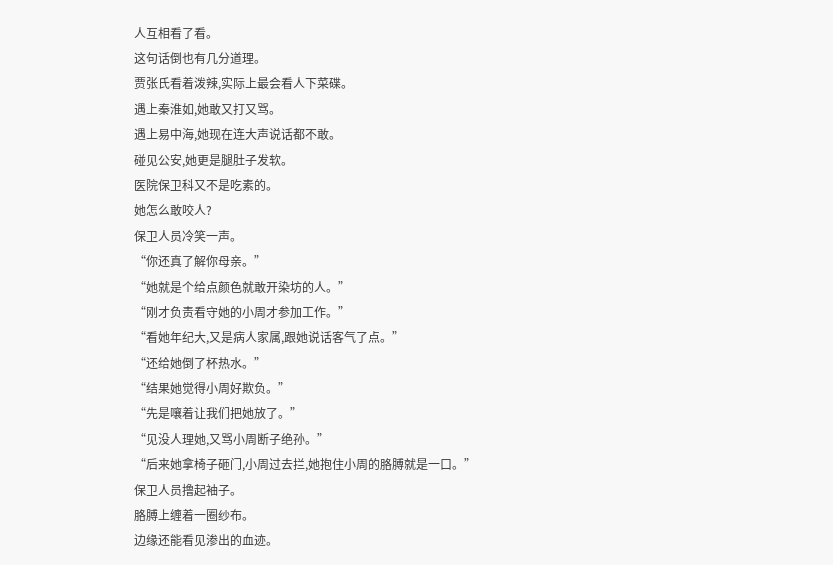人互相看了看。
这句话倒也有几分道理。
贾张氏看着泼辣,实际上最会看人下菜碟。
遇上秦淮如,她敢又打又骂。
遇上易中海,她现在连大声说话都不敢。
碰见公安,她更是腿肚子发软。
医院保卫科又不是吃素的。
她怎么敢咬人?
保卫人员冷笑一声。
“你还真了解你母亲。”
“她就是个给点颜色就敢开染坊的人。”
“刚才负责看守她的小周才参加工作。”
“看她年纪大,又是病人家属,跟她说话客气了点。”
“还给她倒了杯热水。”
“结果她觉得小周好欺负。”
“先是嚷着让我们把她放了。”
“见没人理她,又骂小周断子绝孙。”
“后来她拿椅子砸门,小周过去拦,她抱住小周的胳膊就是一口。”
保卫人员撸起袖子。
胳膊上缠着一圈纱布。
边缘还能看见渗出的血迹。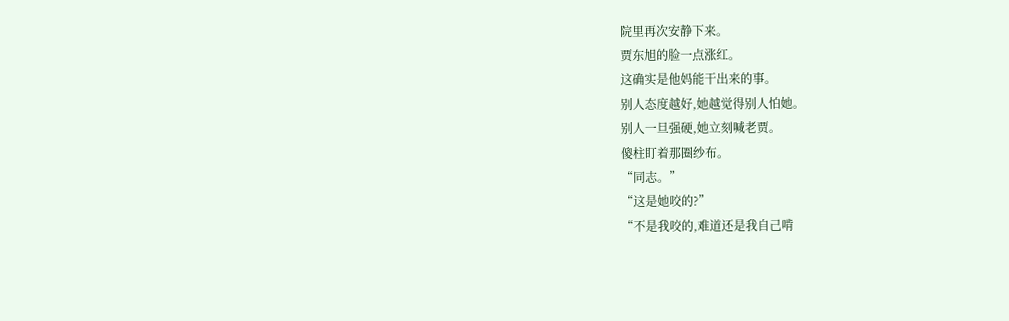院里再次安静下来。
贾东旭的脸一点涨红。
这确实是他妈能干出来的事。
别人态度越好,她越觉得别人怕她。
别人一旦强硬,她立刻喊老贾。
傻柱盯着那圈纱布。
“同志。”
“这是她咬的?”
“不是我咬的,难道还是我自己啃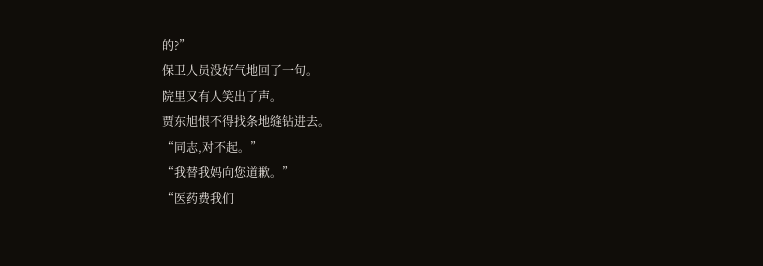的?”
保卫人员没好气地回了一句。
院里又有人笑出了声。
贾东旭恨不得找条地缝钻进去。
“同志,对不起。”
“我替我妈向您道歉。”
“医药费我们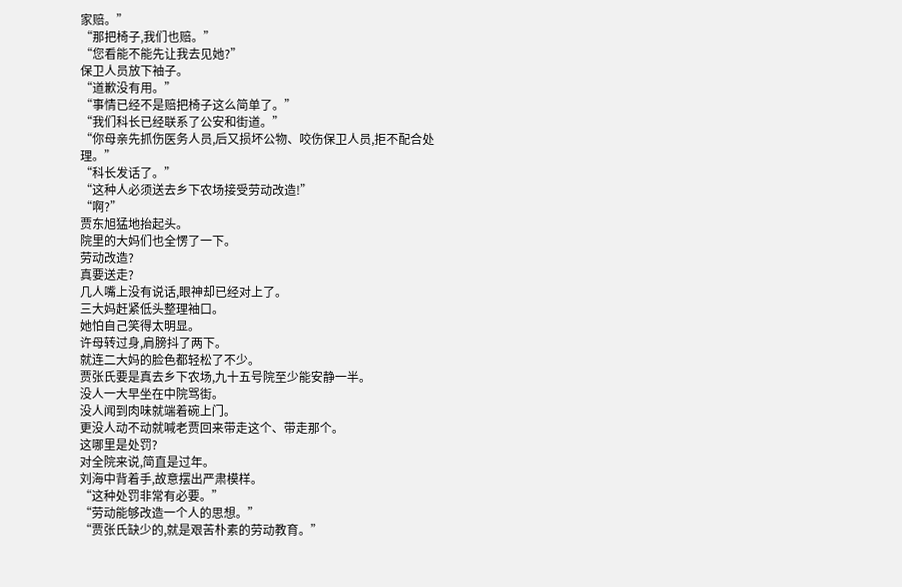家赔。”
“那把椅子,我们也赔。”
“您看能不能先让我去见她?”
保卫人员放下袖子。
“道歉没有用。”
“事情已经不是赔把椅子这么简单了。”
“我们科长已经联系了公安和街道。”
“你母亲先抓伤医务人员,后又损坏公物、咬伤保卫人员,拒不配合处理。”
“科长发话了。”
“这种人必须送去乡下农场接受劳动改造!”
“啊?”
贾东旭猛地抬起头。
院里的大妈们也全愣了一下。
劳动改造?
真要送走?
几人嘴上没有说话,眼神却已经对上了。
三大妈赶紧低头整理袖口。
她怕自己笑得太明显。
许母转过身,肩膀抖了两下。
就连二大妈的脸色都轻松了不少。
贾张氏要是真去乡下农场,九十五号院至少能安静一半。
没人一大早坐在中院骂街。
没人闻到肉味就端着碗上门。
更没人动不动就喊老贾回来带走这个、带走那个。
这哪里是处罚?
对全院来说,简直是过年。
刘海中背着手,故意摆出严肃模样。
“这种处罚非常有必要。”
“劳动能够改造一个人的思想。”
“贾张氏缺少的,就是艰苦朴素的劳动教育。”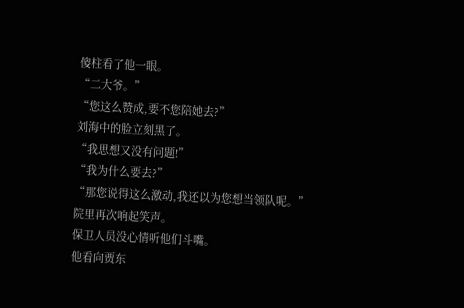傻柱看了他一眼。
“二大爷。”
“您这么赞成,要不您陪她去?”
刘海中的脸立刻黑了。
“我思想又没有问题!”
“我为什么要去?”
“那您说得这么激动,我还以为您想当领队呢。”
院里再次响起笑声。
保卫人员没心情听他们斗嘴。
他看向贾东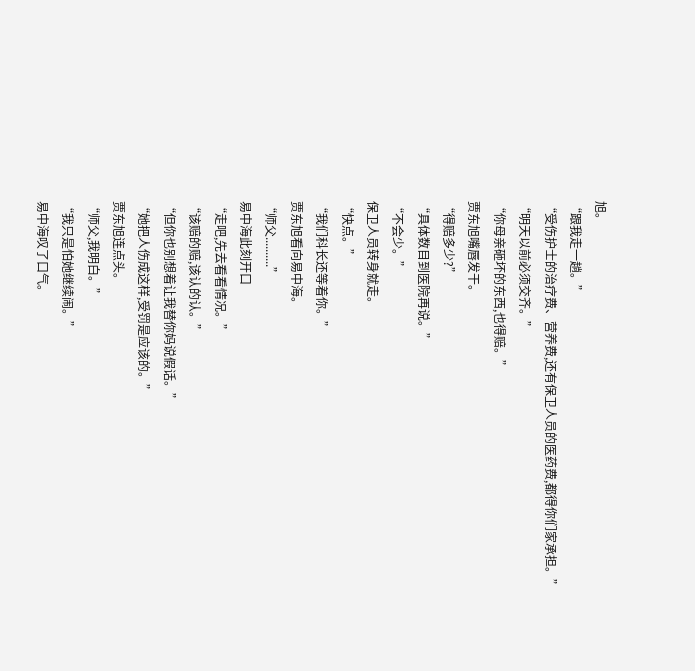旭。
“跟我走一趟。”
“受伤护士的治疗费、营养费,还有保卫人员的医药费,都得你们家承担。”
“明天以前必须交齐。”
“你母亲砸坏的东西,也得赔。”
贾东旭嘴唇发干。
“得赔多少?”
“具体数目到医院再说。”
“不会少。”
保卫人员转身就走。
“快点。”
“我们科长还等着你。”
贾东旭看向易中海。
“师父..........”
易中海此刻开口
“走吧,先去看看情况。”
“该赔的赔,该认的认。”
“但你也别想着让我替你妈说假话。”
“她把人伤成这样,受罚是应该的。”
贾东旭连点头。
“师父,我明白。”
“我只是怕她继续闹。”
易中海叹了口气。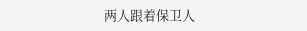两人跟着保卫人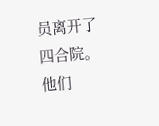员离开了四合院。
他们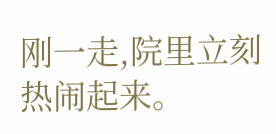刚一走,院里立刻热闹起来。